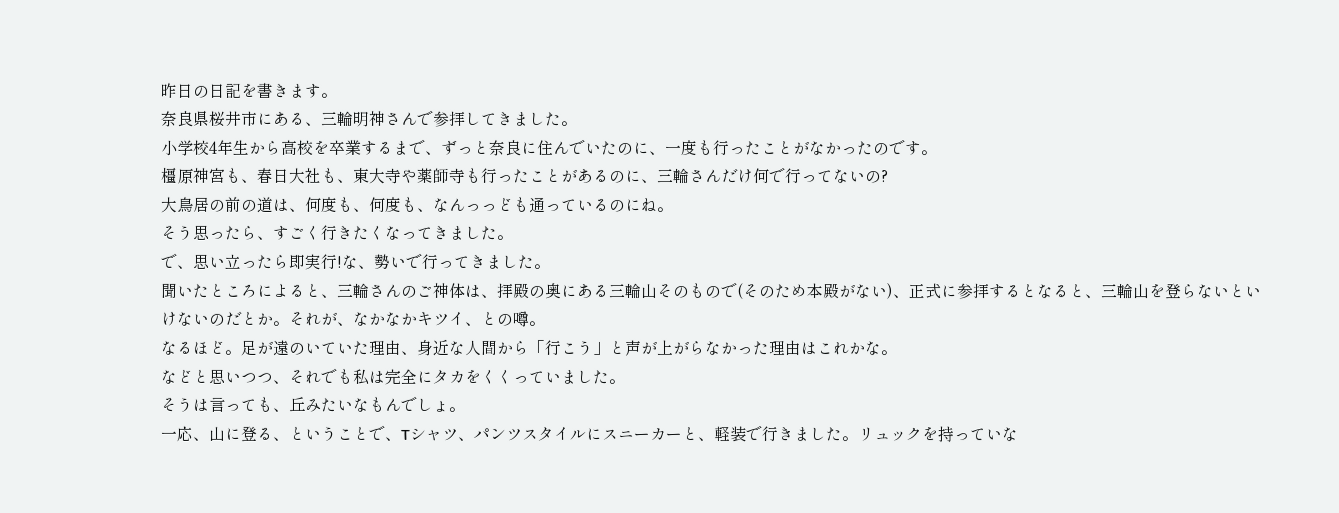昨日の日記を書きます。
奈良県桜井市にある、三輪明神さんで参拝してきました。
小学校4年生から高校を卒業するまで、ずっと奈良に住んでいたのに、一度も行ったことがなかったのです。
橿原神宮も、春日大社も、東大寺や薬師寺も行ったことがあるのに、三輪さんだけ何で行ってないの?
大鳥居の前の道は、何度も、何度も、なんっっども通っているのにね。
そう思ったら、すごく行きたくなってきました。
で、思い立ったら即実行!な、勢いで行ってきました。
聞いたところによると、三輪さんのご神体は、拝殿の奥にある三輪山そのもので(そのため本殿がない)、正式に参拝するとなると、三輪山を登らないといけないのだとか。それが、なかなかキツイ、との噂。
なるほど。足が遠のいていた理由、身近な人間から「行こう」と声が上がらなかった理由はこれかな。
などと思いつつ、それでも私は完全にタカをくくっていました。
そうは言っても、丘みたいなもんでしょ。
一応、山に登る、ということで、Tシャツ、パンツスタイルにスニーカーと、軽装で行きました。リュックを持っていな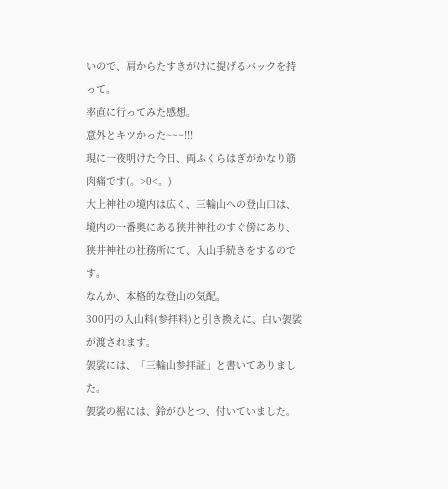いので、肩からたすきがけに提げるバックを持って。
率直に行ってみた感想。
意外とキツかった~~~!!!
現に一夜明けた今日、両ふくらはぎがかなり筋肉痛です(。>0<。)
大上神社の境内は広く、三輪山への登山口は、境内の一番奥にある狭井神社のすぐ傍にあり、狭井神社の社務所にて、入山手続きをするのです。
なんか、本格的な登山の気配。
300円の入山料(参拝料)と引き換えに、白い袈裟が渡されます。
袈裟には、「三輪山参拝証」と書いてありました。
袈裟の裾には、鈴がひとつ、付いていました。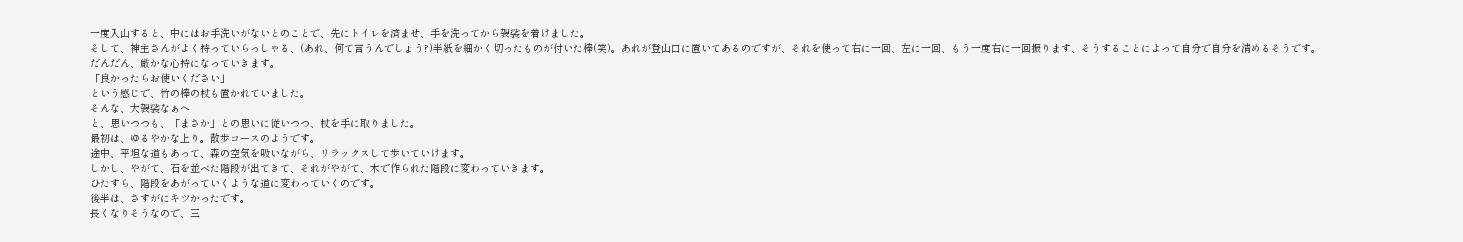一度入山すると、中にはお手洗いがないとのことで、先にトイレを済ませ、手を洗ってから袈裟を着けました。
そして、神主さんがよく持っていらっしゃる、(あれ、何て言うんでしょう?)半紙を細かく切ったものが付いた棒(笑)。あれが登山口に置いてあるのですが、それを使って右に一回、左に一回、もう一度右に一回振ります、そうすることによって自分で自分を清めるそうです。
だんだん、厳かな心持になっていきます。
「良かったらお使いください」
という感じで、竹の棒の杖も置かれていました。
そんな、大袈裟なぁヘ
と、思いつつも、「まさか」との思いに従いつつ、杖を手に取りました。
最初は、ゆるやかな上り。散歩コースのようです。
途中、平坦な道もあって、森の空気を吸いながら、リラックスして歩いていけます。
しかし、やがて、石を並べた階段が出てきて、それがやがて、木で作られた階段に変わっていきます。
ひたすら、階段をあがっていくような道に変わっていくのです。
後半は、さすがにキツかったです。
長くなりそうなので、三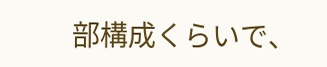部構成くらいで、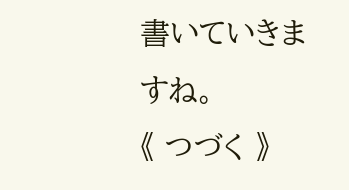書いていきますね。
《 つづく 》